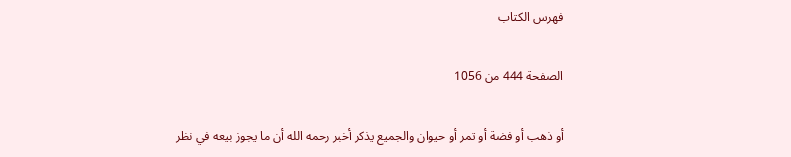فهرس الكتاب

الصفحة 444 من 1056

أو ذهب أو فضة أو تمر أو حيوان والجميع يذكر أخبر رحمه الله أن ما يجوز بيعه في نظر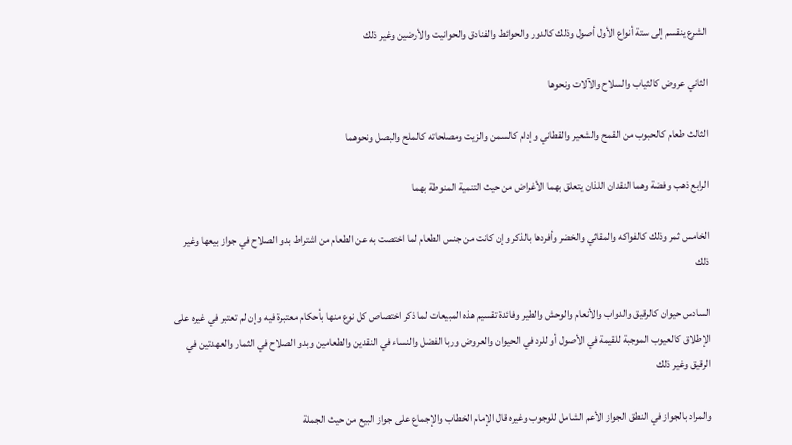الشرع ينقسم إلى ستة أنواع الأول أصول وذلك كالدور والحوائط والفنادق والحوانيت والأرضين وغير ذلك

الثاني عروض كالثياب والسلاح والآلات ونحوها

الثالث طعام كالحبوب من القمح والشعير والقطاني وإدام كالسمن والزيت ومصلحاته كالملح والبصل ونحوهما

الرابع ذهب وفضة وهما النقدان اللذان يتعلق بهما الأغراض من حيث التنمية المنوطة بهما

الخامس ثمر وذلك كالفواكه والمقاثي والخضر وأفردها بالذكر وإن كانت من جنس الطعام لما اختصت به عن الطعام من اشتراط بدو الصلاح في جواز بيعها وغير ذلك

السادس حيوان كالرقيق والدواب والأنعام والوحش والطير وفائدة تقسيم هذه المبيعات لما ذكر اختصاص كل نوع منها بأحكام معتبرة فيه وإن لم تعتبر في غيره على الإطلاق كالعيوب الموجبة للقيمة في الأصول أو للرد في الحيوان والعروض وربا الفضل والنساء في النقدين والطعامين وبدو الصلاح في الثمار والعهدتين في الرقيق وغير ذلك

والمراد بالجواز في النطق الجواز الأعم الشامل للوجوب وغيره قال الإمام الخطاب والإجماع على جواز البيع من حيث الجملة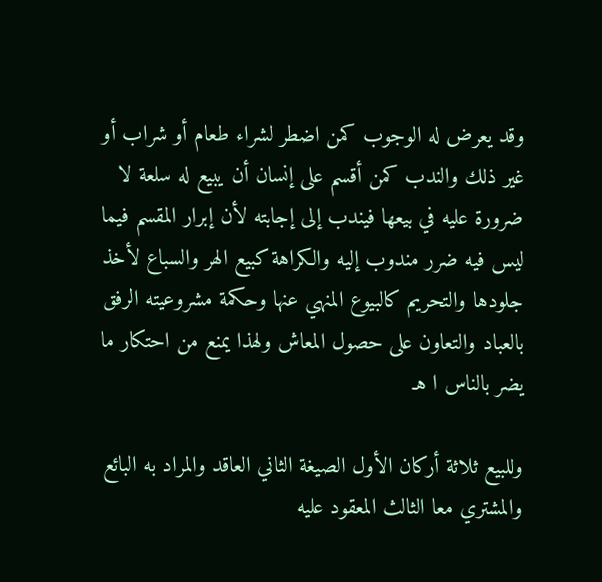وقد يعرض له الوجوب كمن اضطر لشراء طعام أو شراب أو غير ذلك والندب كمن أقسم على إنسان أن يبيع له سلعة لا ضرورة عليه في بيعها فيندب إلى إجابته لأن إبرار المقسم فيما ليس فيه ضرر مندوب إليه والكراهة كبيع الهر والسباع لأخذ جلودها والتحريم كالبيوع المنهي عنها وحكمة مشروعيته الرفق بالعباد والتعاون على حصول المعاش ولهذا يمنع من احتكار ما يضر بالناس ا هـ

وللبيع ثلاثة أركان الأول الصيغة الثاني العاقد والمراد به البائع والمشتري معا الثالث المعقود عليه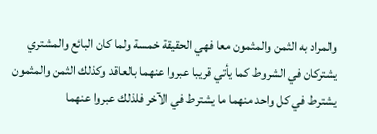والمراد به الثمن والمثمون معا فهي الحقيقة خمسة ولما كان البائع والمشتري يشتركان في الشروط كما يأتي قريبا عبروا عنهما بالعاقد وكذلك الثمن والمثمون يشترط في كل واحد منهما ما يشترط في الآخر فلذلك عبروا عنهما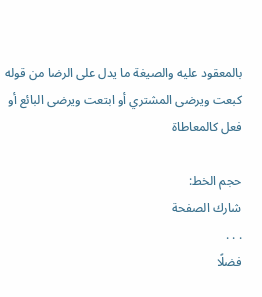بالمعقود عليه والصيغة ما يدل على الرضا من قوله كبعت ويرضى المشتري أو ابتعت ويرضى البائع أو فعل كالمعاطاة

حجم الخط:
شارك الصفحة
. . .
فضلًا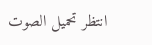انتظر تحميل الصوت